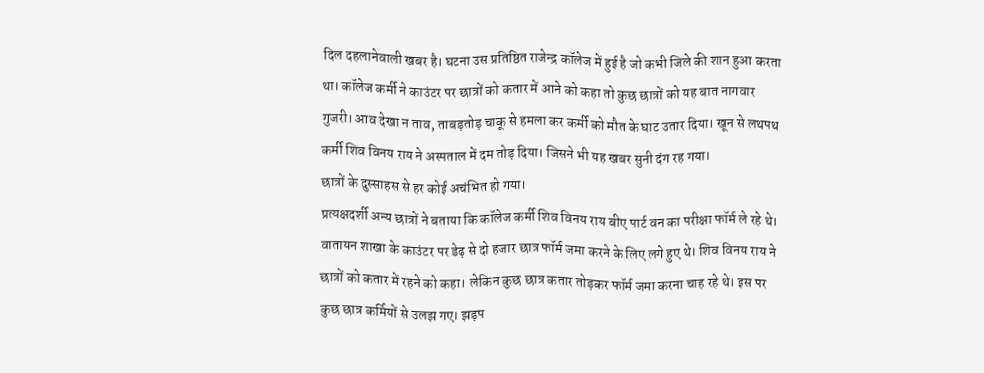दिल दहलानेवाली खबर है। घटना उस प्रतिष्ठित राजेन्द्र कॉलेज में हुई है जो कभी जिले की शान हुआ करता था। कॉलेज कर्मी ने काउंटर पर छात्रों को कतार में आने को कहा तो कुछ छात्रों को यह बात नागवार गुजरी। आव देखा न ताव, ताबड़तोड़ चाकू से हमला कर कर्मी को मौत के घाट उतार दिया। खून से लथपथ कर्मी शिव विनय राय ने अस्पताल में दम तोड़ दिया। जिसने भी यह खबर सुनी दंग रह गया।
छात्रों के दुस्साहस से हर कोई अचंभित हो गया।
प्रत्यक्षदर्शी अन्य छात्रों ने बताया कि कॉलेज कर्मी शिव विनय राय बीए पार्ट वन का परीक्षा फॉर्म ले रहे थे। वातायन शाखा के काउंटर पर डेढ़ से दो हजार छात्र फॉर्म जमा करने के लिए लगे हुए थे। शिव विनय राय ने छात्रों को कतार में रहने को कहा। लेकिन कुछ छात्र कतार तोड़कर फॉर्म जमा करना चाह रहे थे। इस पर कुछ छात्र कर्मियों से उलझ गए। झड़प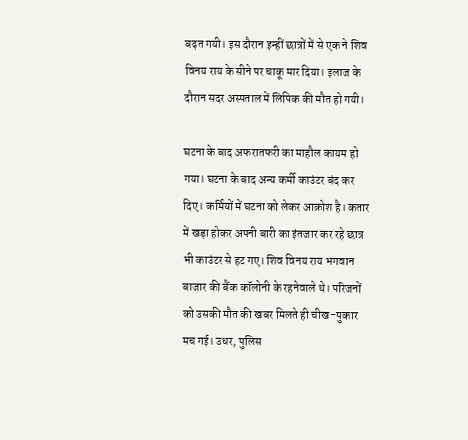बढ़त गयी। इस दौरान इन्हीं छात्रों में से एक ने शिव विनय राय के सीने पर चाकू मार दिया। इलाज के दौरान सदर अस्पताल में लिपिक की मौत हो गयी।

घटना के बाद अफरातफरी का माहौल कायम हो गया। घटना के बाद अन्य कर्मी काउंटर बंद कर दिए। कर्मियों में घटना को लेकर आक्रोश है। कतार में खड़ा होकर अपनी बारी का इंतजार कर रहे छात्र भी काउंटर से हट गए। शिव विनय राय भगवान बाजार की बैंक कॉलोनी के रहनेवाले थे। परिजनों को उसकी मौत की खबर मिलते ही चीख-पुकार मच गई। उधर, पुलिस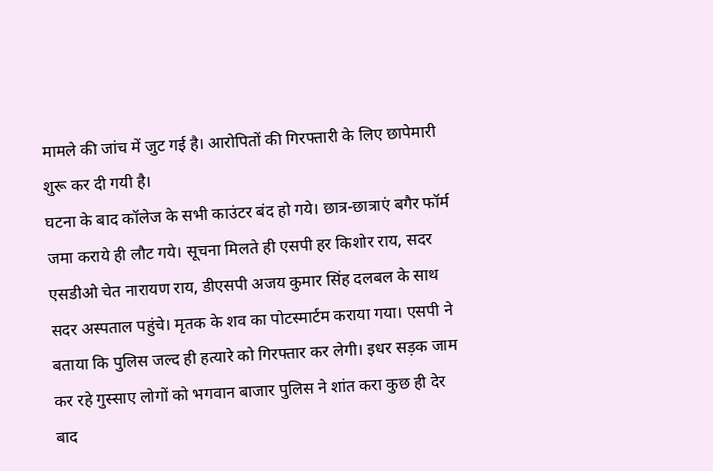मामले की जांच में जुट गई है। आरोपितों की गिरफ्तारी के लिए छापेमारी शुरू कर दी गयी है।
घटना के बाद कॉलेज के सभी काउंटर बंद हो गये। छात्र-छात्राएं बगैर फॉर्म जमा कराये ही लौट गये। सूचना मिलते ही एसपी हर किशोर राय, सदर एसडीओ चेत नारायण राय, डीएसपी अजय कुमार सिंह दलबल के साथ सदर अस्पताल पहुंचे। मृतक के शव का पोटस्मार्टम कराया गया। एसपी ने बताया कि पुलिस जल्द ही हत्यारे को गिरफ्तार कर लेगी। इधर सड़क जाम कर रहे गुस्साए लोगों को भगवान बाजार पुलिस ने शांत करा कुछ ही देर बाद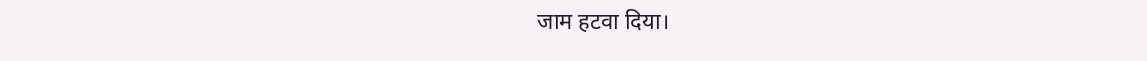जाम हटवा दिया।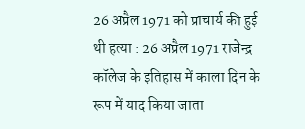26 अप्रैल 1971 को प्राचार्य की हुई थी हत्या : 26 अप्रैल 1971 राजेन्द्र कॉलेज के इतिहास में काला दिन के रूप में याद किया जाता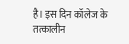है। इस दिन कॉलेज के तत्कालीन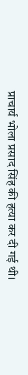प्राचार्य भोला प्रसाद सिंह की हत्या कर दी गई थी।